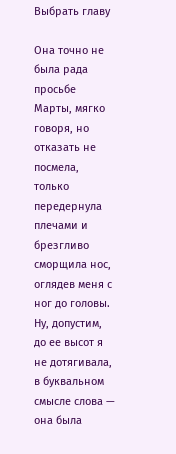Выбрать главу

Она точно не была рада просьбе Марты, мягко говоря, но отказать не посмела, только передернула плечами и брезгливо сморщила нос, оглядев меня с ног до головы. Ну, допустим, до ее высот я не дотягивала, в буквальном смысле слова — она была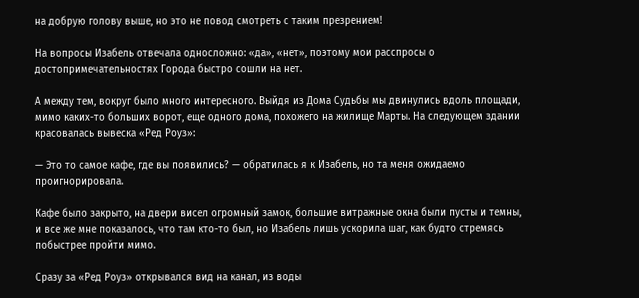на добрую голову выше, но это не повод смотреть с таким презрением!

На вопросы Изабель отвечала односложно: «да», «нет», поэтому мои расспросы о достопримечательностях Города быстро сошли на нет.

А между тем, вокруг было много интересного. Выйдя из Дома Судьбы мы двинулись вдоль площади, мимо каких-то больших ворот, еще одного дома, похожего на жилище Марты. На следующем здании красовалась вывеска «Ред Роуз»:

— Это то самое кафе, где вы появились? — обратилась я к Изабель, но та меня ожидаемо проигнорировала.

Кафе было закрыто, на двери висел огромный замок, большие витражные окна были пусты и темны, и все же мне показалось, что там кто-то был, но Изабель лишь ускорила шаг, как будто стремясь побыстрее пройти мимо.

Сразу за «Ред Роуз» открывался вид на канал, из воды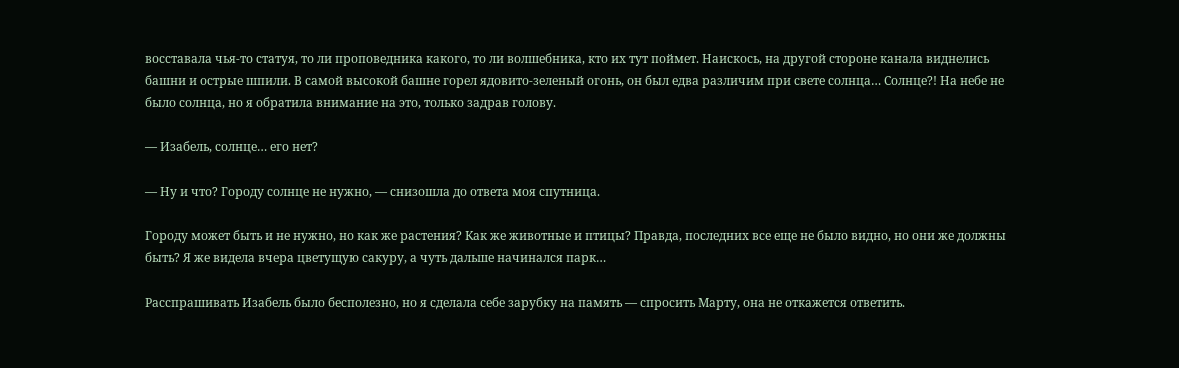восставала чья-то статуя, то ли проповедника какого, то ли волшебника, кто их тут поймет. Наискось, на другой стороне канала виднелись башни и острые шпили. В самой высокой башне горел ядовито-зеленый огонь, он был едва различим при свете солнца… Солнце?! На небе не было солнца, но я обратила внимание на это, только задрав голову.

— Изабель, солнце… его нет?

— Ну и что? Городу солнце не нужно, — снизошла до ответа моя спутница.

Городу может быть и не нужно, но как же растения? Как же животные и птицы? Правда, последних все еще не было видно, но они же должны быть? Я же видела вчера цветущую сакуру, а чуть дальше начинался парк…

Расспрашивать Изабель было бесполезно, но я сделала себе зарубку на память — спросить Марту, она не откажется ответить.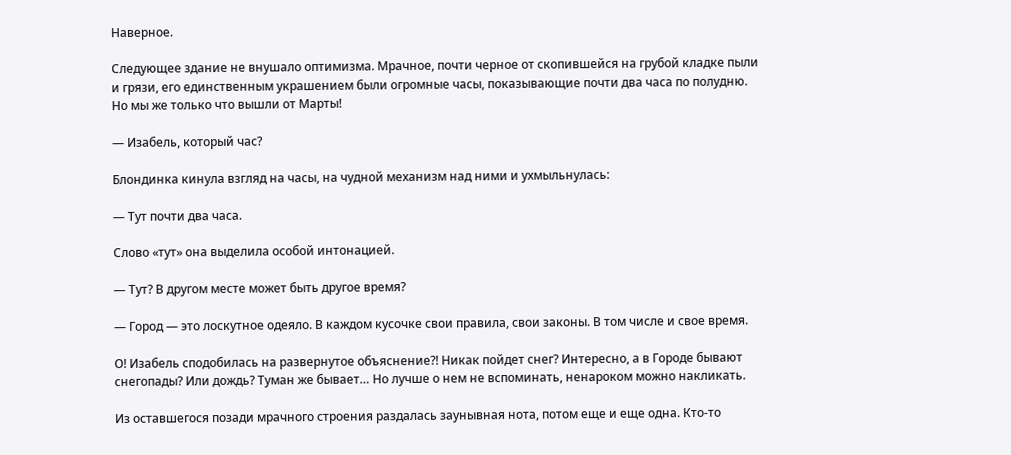Наверное.

Следующее здание не внушало оптимизма. Мрачное, почти черное от скопившейся на грубой кладке пыли и грязи, его единственным украшением были огромные часы, показывающие почти два часа по полудню. Но мы же только что вышли от Марты!

— Изабель, который час?

Блондинка кинула взгляд на часы, на чудной механизм над ними и ухмыльнулась:

— Тут почти два часа.

Слово «тут» она выделила особой интонацией.

— Тут? В другом месте может быть другое время?

— Город — это лоскутное одеяло. В каждом кусочке свои правила, свои законы. В том числе и свое время.

О! Изабель сподобилась на развернутое объяснение?! Никак пойдет снег? Интересно, а в Городе бывают снегопады? Или дождь? Туман же бывает… Но лучше о нем не вспоминать, ненароком можно накликать.

Из оставшегося позади мрачного строения раздалась заунывная нота, потом еще и еще одна. Кто-то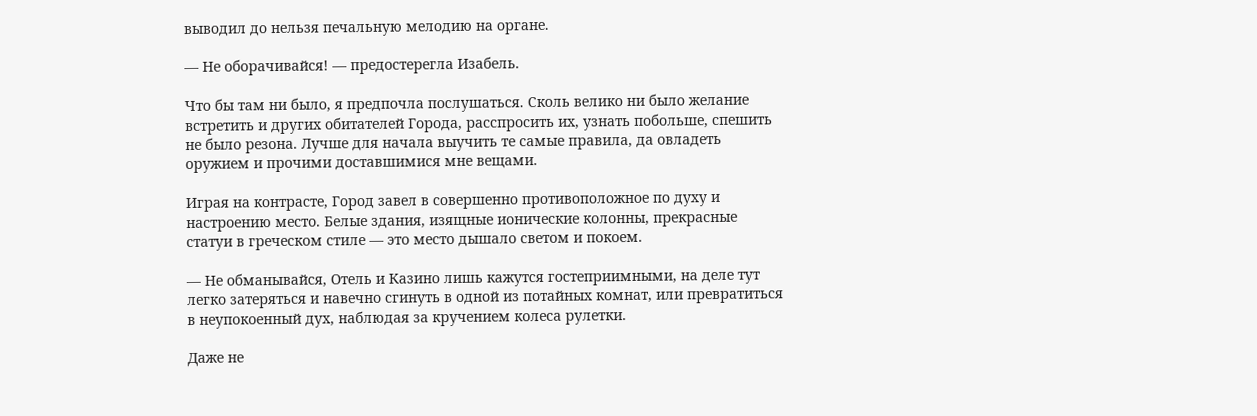выводил до нельзя печальную мелодию на органе.

— Не оборачивайся! — предостерегла Изабель.

Что бы там ни было, я предпочла послушаться. Сколь велико ни было желание встретить и других обитателей Города, расспросить их, узнать побольше, спешить не было резона. Лучше для начала выучить те самые правила, да овладеть оружием и прочими доставшимися мне вещами.

Играя на контрасте, Город завел в совершенно противоположное по духу и настроению место. Белые здания, изящные ионические колонны, прекрасные статуи в греческом стиле — это место дышало светом и покоем.

— Не обманывайся, Отель и Казино лишь кажутся гостеприимными, на деле тут легко затеряться и навечно сгинуть в одной из потайных комнат, или превратиться в неупокоенный дух, наблюдая за кручением колеса рулетки.

Даже не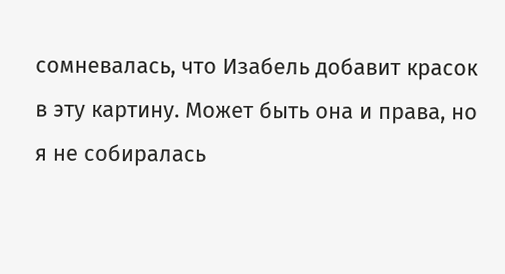сомневалась, что Изабель добавит красок в эту картину. Может быть она и права, но я не собиралась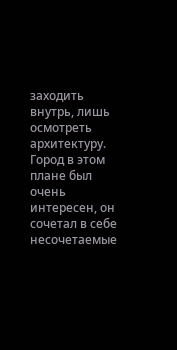заходить внутрь, лишь осмотреть архитектуру. Город в этом плане был очень интересен, он сочетал в себе несочетаемые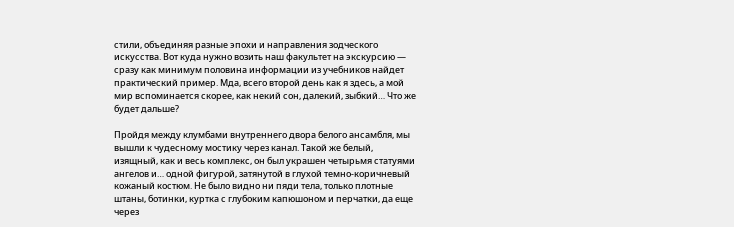стили, объединяя разные эпохи и направления зодческого искусства. Вот куда нужно возить наш факультет на экскурсию — сразу как минимум половина информации из учебников найдет практический пример. Мда, всего второй день как я здесь, а мой мир вспоминается скорее, как некий сон, далекий, зыбкий… Что же будет дальше?

Пройдя между клумбами внутреннего двора белого ансамбля, мы вышли к чудесному мостику через канал. Такой же белый, изящный, как и весь комплекс, он был украшен четырьмя статуями ангелов и… одной фигурой, затянутой в глухой темно-коричневый кожаный костюм. Не было видно ни пяди тела, только плотные штаны, ботинки, куртка с глубоким капюшоном и перчатки, да еще через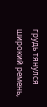грудь тянулся широкий ремень,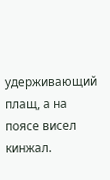удерживающий плащ, а на поясе висел кинжал.